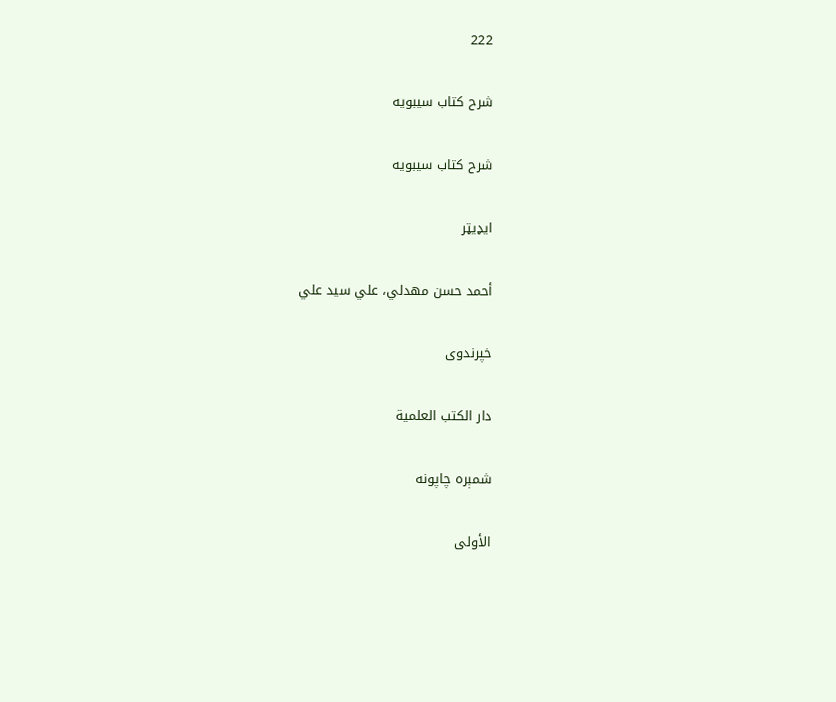222

شرح کتاب سیبویه

شرح كتاب سيبويه

ایډیټر

أحمد حسن مهدلي، علي سيد علي

خپرندوی

دار الكتب العلمية

شمېره چاپونه

الأولى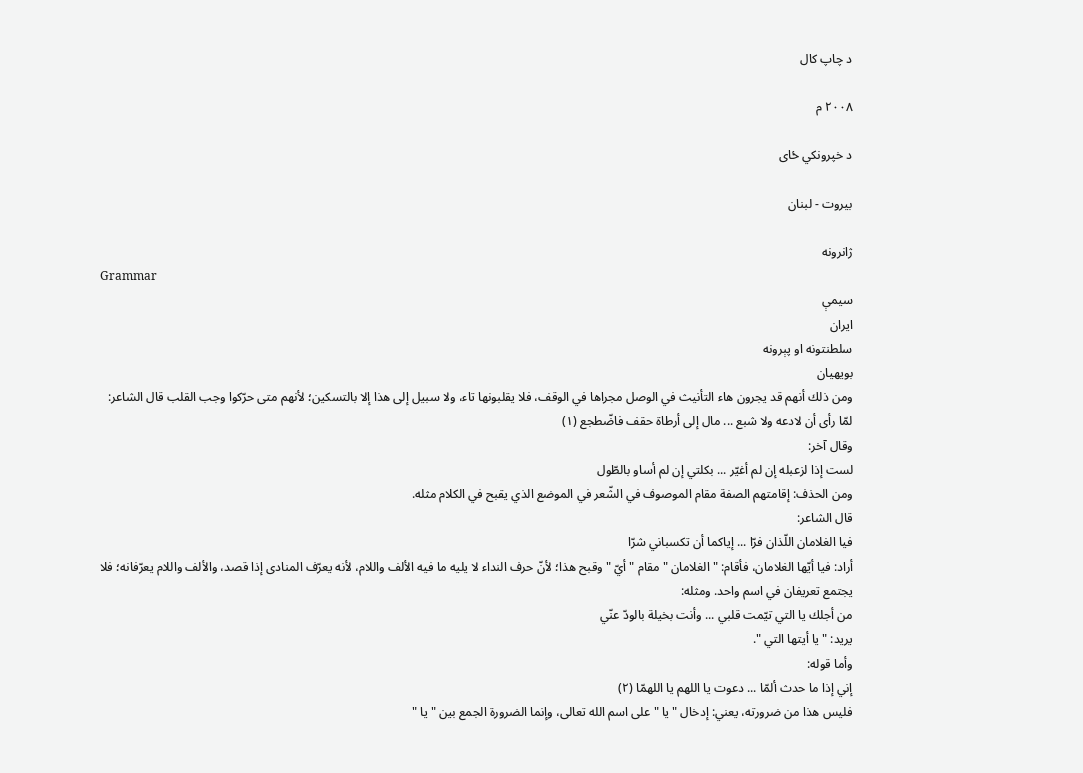د چاپ کال

٢٠٠٨ م

د خپرونکي ځای

بيروت - لبنان

ژانرونه
Grammar
سیمې
ایران
سلطنتونه او پېرونه
بويهيان
ومن ذلك أنهم قد يجرون هاء التأنيث في الوصل مجراها في الوقف، فلا يقلبونها تاء، ولا سبيل إلى هذا إلا بالتسكين؛ لأنهم متى حرّكوا وجب القلب قال الشاعر:
لمّا رأى أن لادعه ولا شبع ... مال إلى أرطاة حقف فاضّطجع (١)
وقال آخر:
لست إذا لزعبله إن لم أغيّر ... بكلتي إن لم أساو بالطّول
ومن الحذف: إقامتهم الصفة مقام الموصوف في الشّعر في الموضع الذي يقبح في الكلام مثله.
قال الشاعر:
فيا الغلامان اللّذان فرّا ... إياكما أن تكسباني شرّا
أراد: فيا أيّها الغلامان، فأقام: " الغلامان " مقام " أيّ " وقبح هذا؛ لأنّ حرف النداء لا يليه ما فيه الألف واللام، لأنه يعرّف المنادى إذا قصد، والألف واللام يعرّفانه؛ فلا يجتمع تعريفان في اسم واحد. ومثله:
من أجلك يا التي تيّمت قلبي ... وأنت بخيلة بالودّ عنّي
يريد: " يا أيتها التي ".
وأما قوله:
إني إذا ما حدث ألمّا ... دعوت يا اللهم يا اللهمّا (٢)
فليس هذا من ضرورته، يعني: إدخال " يا " على اسم الله تعالى، وإنما الضرورة الجمع بين " يا "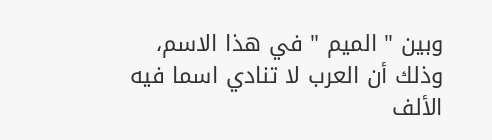وبين " الميم " في هذا الاسم، وذلك أن العرب لا تنادي اسما فيه الألف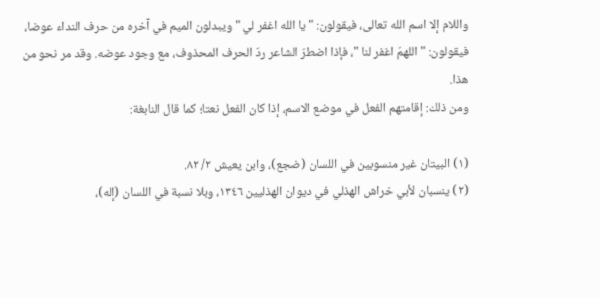واللام إلا اسم الله تعالى، فيقولون: " يا الله اغفر لي " ويبدلون الميم في آخره من حرف النداء عوضا، فيقولون: " اللهمّ اغفر لنا "، فإذا اضطرّ الشاعر ردّ الحرف المحذوف، مع وجود عوضه. وقد مر نحو من هذا.
ومن ذلك: إقامتهم الفعل في موضع الاسم، إذا كان الفعل نعتا؛ كما قال النابغة:

(١) البيتان غير منسوبين في اللسان (ضجع)، وابن يعيش ٢/ ٨٢.
(٢) ينسبان لأبي خراش الهذلي في ديوان الهذليين ١٣٤٦، وبلا نسبة في اللسان (إله)،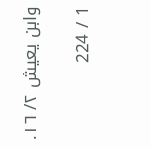وابن يعيش ٢/ ١٦.

1 / 224